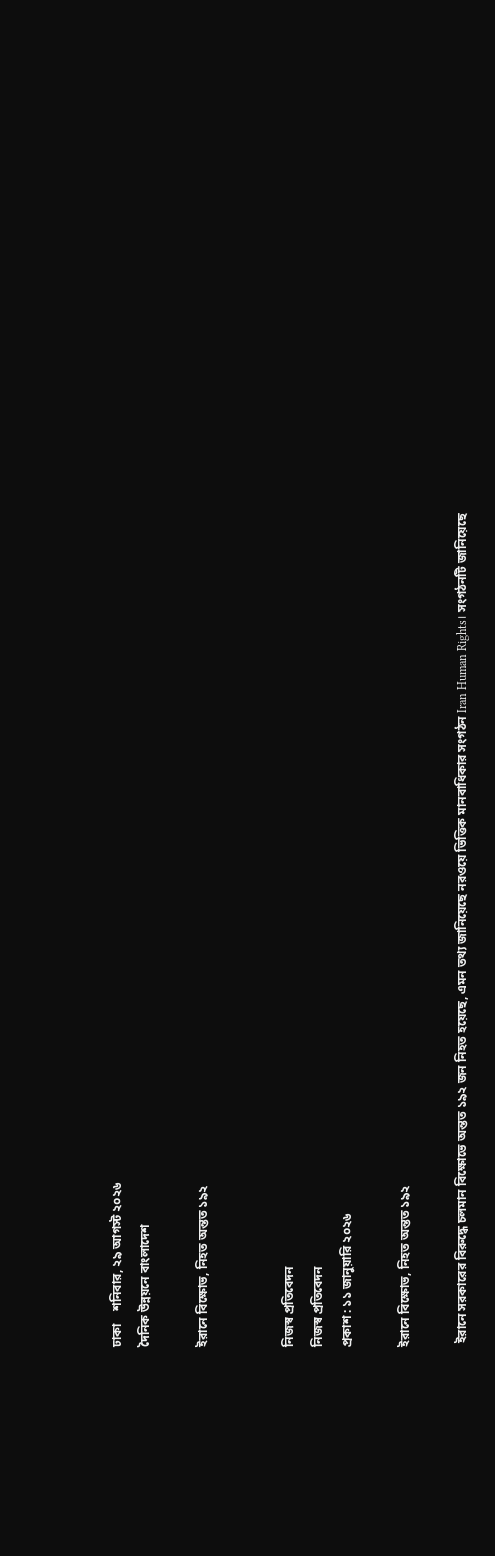ঢাকা    শনিবার, ২৯ আগস্ট ২০২৬
দৈনিক উন্নয়নে বাংলাদেশ

ইরানে বিক্ষোভ, নিহত অন্তত ১৯২


নিজস্ব প্রতিবেদন
নিজস্ব প্রতিবেদন
প্রকাশ : ১১ জানুয়ারি ২০২৬

ইরানে বিক্ষোভ, নিহত অন্তত ১৯২

 ইরানে সরকারের বিরুদ্ধে চলমান বিক্ষোভে অন্তত ১৯২ জন নিহত হয়েছে, এমন তথ্য জানিয়েছে নরওয়ে ভিত্তিক মানবাধিকার সংগঠন Iran Human Rights। সংগঠনটি জানিয়েছে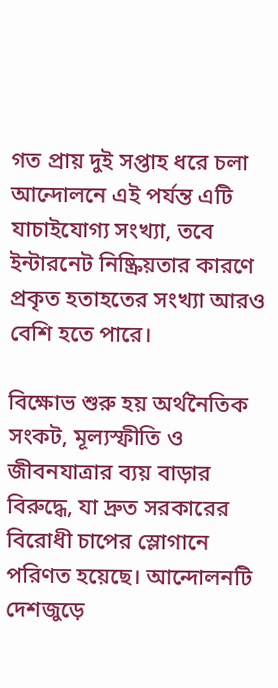গত প্রায় দুই সপ্তাহ ধরে চলা আন্দোলনে এই পর্যন্ত এটি যাচাইযোগ্য সংখ্যা, তবে ইন্টারনেট নিষ্ক্রিয়তার কারণে প্রকৃত হতাহতের সংখ্যা আরও বেশি হতে পারে।

বিক্ষোভ শুরু হয় অর্থনৈতিক সংকট, মূল্যস্ফীতি ও জীবনযাত্রার ব্যয় বাড়ার বিরুদ্ধে, যা দ্রুত সরকারের বিরোধী চাপের স্লোগানে পরিণত হয়েছে। আন্দোলনটি দেশজুড়ে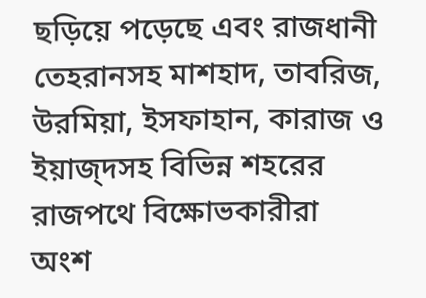ছড়িয়ে পড়েছে এবং রাজধানী তেহরানসহ মাশহাদ, তাবরিজ, উরমিয়া, ইসফাহান, কারাজ ও ইয়াজ্দসহ বিভিন্ন শহরের রাজপথে বিক্ষোভকারীরা অংশ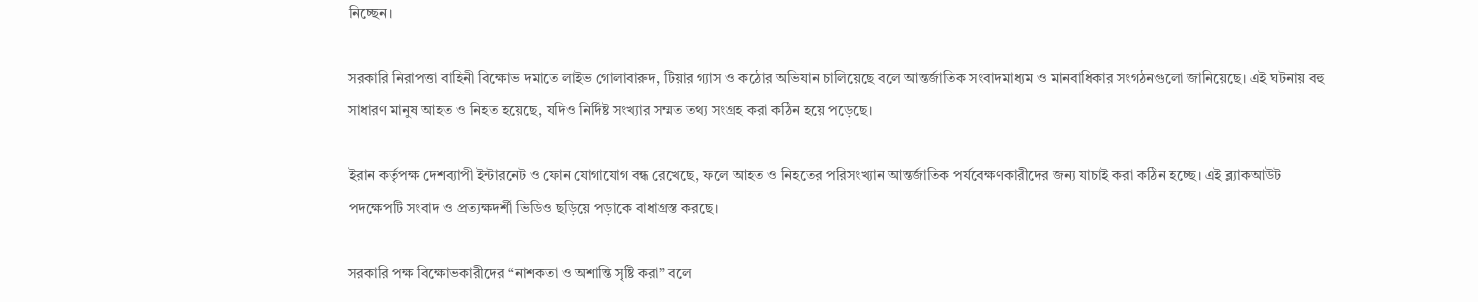নিচ্ছেন।

সরকারি নিরাপত্তা বাহিনী বিক্ষোভ দমাতে লাইভ গোলাবারুদ, টিয়ার গ্যাস ও কঠোর অভিযান চালিয়েছে বলে আন্তর্জাতিক সংবাদমাধ্যম ও মানবাধিকার সংগঠনগুলো জানিয়েছে। এই ঘটনায় বহু সাধারণ মানুষ আহত ও নিহত হয়েছে, যদিও নির্দিষ্ট সংখ্যার সম্মত তথ্য সংগ্রহ করা কঠিন হয়ে পড়েছে।

ইরান কর্তৃপক্ষ দেশব্যাপী ইন্টারনেট ও ফোন যোগাযোগ বন্ধ রেখেছে, ফলে আহত ও নিহতের পরিসংখ্যান আন্তর্জাতিক পর্যবেক্ষণকারীদের জন্য যাচাই করা কঠিন হচ্ছে। এই ব্ল্যাকআউট পদক্ষেপটি সংবাদ ও প্রত্যক্ষদর্শী ভিডিও ছড়িয়ে পড়াকে বাধাগ্রস্ত করছে।

সরকারি পক্ষ বিক্ষোভকারীদের “নাশকতা ও অশান্তি সৃষ্টি করা” বলে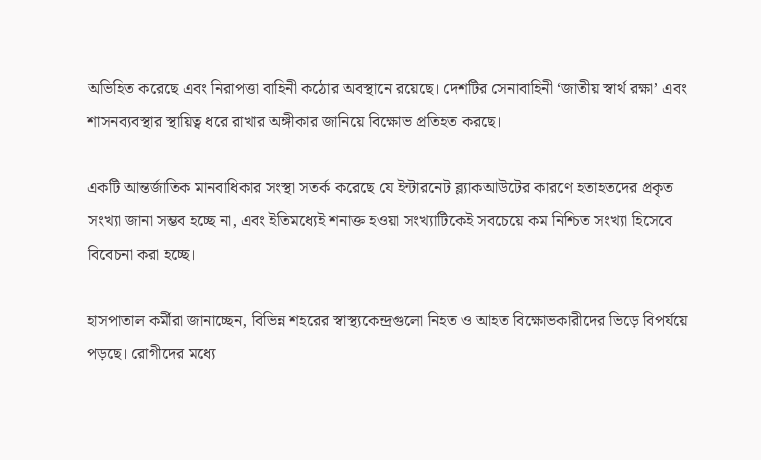অভিহিত করেছে এবং নিরাপত্তা বাহিনী কঠোর অবস্থানে রয়েছে। দেশটির সেনাবাহিনী ‘জাতীয় স্বার্থ রক্ষা’ এবং শাসনব্যবস্থার স্থায়িত্ব ধরে রাখার অঙ্গীকার জানিয়ে বিক্ষোভ প্রতিহত করছে।

একটি আন্তর্জাতিক মানবাধিকার সংস্থা সতর্ক করেছে যে ইন্টারনেট ব্ল্যাকআউটের কারণে হতাহতদের প্রকৃত সংখ্যা জানা সম্ভব হচ্ছে না, এবং ইতিমধ্যেই শনাক্ত হওয়া সংখ্যাটিকেই সবচেয়ে কম নিশ্চিত সংখ্যা হিসেবে বিবেচনা করা হচ্ছে।

হাসপাতাল কর্মীরা জানাচ্ছেন, বিভিন্ন শহরের স্বাস্থ্যকেন্দ্রগুলো নিহত ও আহত বিক্ষোভকারীদের ভিড়ে বিপর্যয়ে পড়ছে। রোগীদের মধ্যে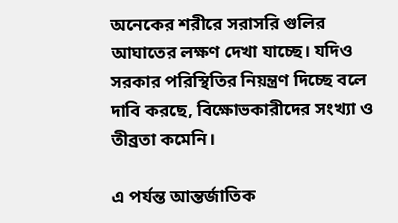অনেকের শরীরে সরাসরি গুলির আঘাতের লক্ষণ দেখা যাচ্ছে। যদিও সরকার পরিস্থিতির নিয়ন্ত্রণ দিচ্ছে বলে দাবি করছে, বিক্ষোভকারীদের সংখ্যা ও তীব্রতা কমেনি।

এ পর্যন্ত আন্তর্জাতিক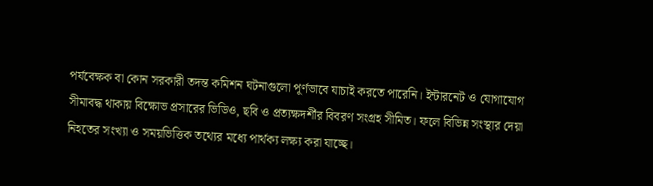পর্যবেক্ষক বা কোন সরকারী তদন্ত কমিশন ঘটনাগুলো পূর্ণভাবে যাচাই করতে পারেনি। ইন্টারনেট ও যোগাযোগ সীমাবদ্ধ থাকায় বিক্ষোভ প্রসারের ভিডিও, ছবি ও প্রত্যক্ষদর্শীর বিবরণ সংগ্রহ সীমিত। ফলে বিভিন্ন সংস্থার দেয়া নিহতের সংখ্যা ও সময়ভিত্তিক তথ্যের মধ্যে পার্থক্য লক্ষ্য করা যাচ্ছে।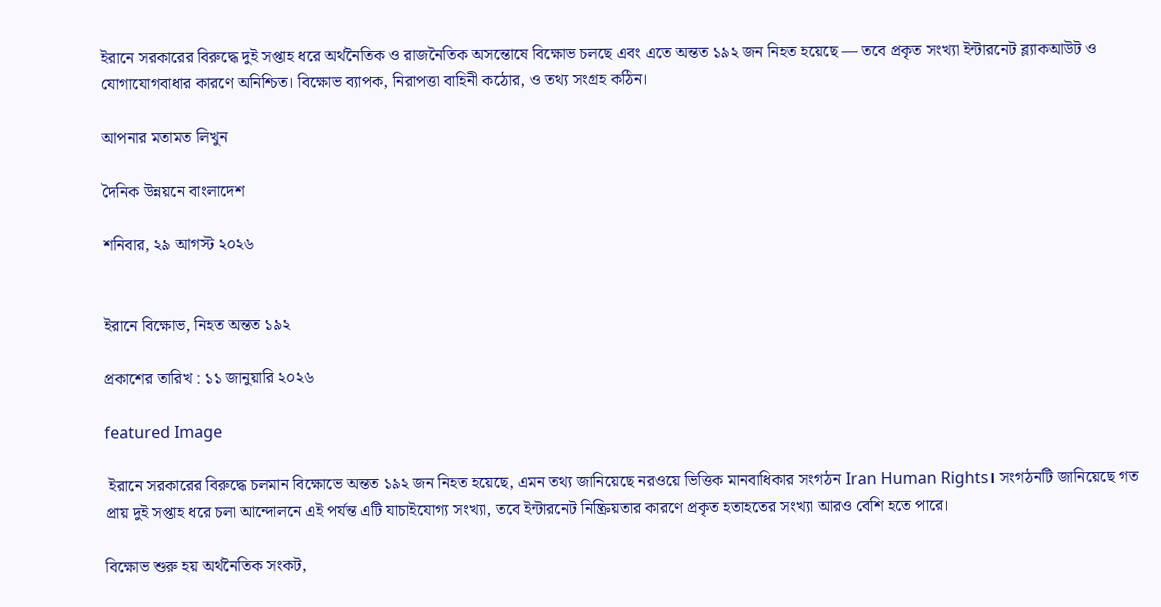ইরানে সরকারের বিরুদ্ধে দুই সপ্তাহ ধরে অর্থনৈতিক ও রাজনৈতিক অসন্তোষে বিক্ষোভ চলছে এবং এতে অন্তত ১৯২ জন নিহত হয়েছে — তবে প্রকৃত সংখ্যা ইন্টারনেট ব্ল্যাকআউট ও যোগাযোগবাধার কারণে অনিশ্চিত। বিক্ষোভ ব্যাপক, নিরাপত্তা বাহিনী কঠোর, ও তথ্য সংগ্রহ কঠিন।

আপনার মতামত লিখুন

দৈনিক উন্নয়নে বাংলাদেশ

শনিবার, ২৯ আগস্ট ২০২৬


ইরানে বিক্ষোভ, নিহত অন্তত ১৯২

প্রকাশের তারিখ : ১১ জানুয়ারি ২০২৬

featured Image

 ইরানে সরকারের বিরুদ্ধে চলমান বিক্ষোভে অন্তত ১৯২ জন নিহত হয়েছে, এমন তথ্য জানিয়েছে নরওয়ে ভিত্তিক মানবাধিকার সংগঠন Iran Human Rights। সংগঠনটি জানিয়েছে গত প্রায় দুই সপ্তাহ ধরে চলা আন্দোলনে এই পর্যন্ত এটি যাচাইযোগ্য সংখ্যা, তবে ইন্টারনেট নিষ্ক্রিয়তার কারণে প্রকৃত হতাহতের সংখ্যা আরও বেশি হতে পারে।

বিক্ষোভ শুরু হয় অর্থনৈতিক সংকট,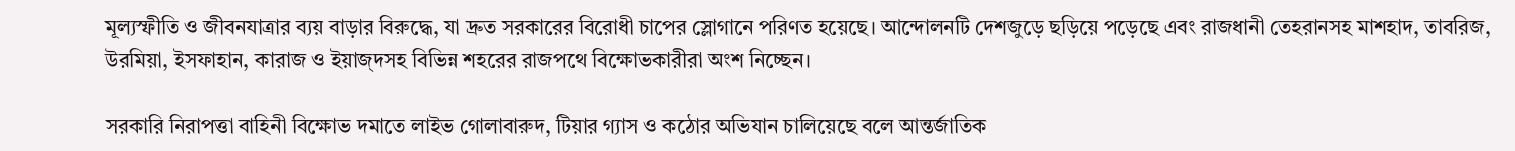মূল্যস্ফীতি ও জীবনযাত্রার ব্যয় বাড়ার বিরুদ্ধে, যা দ্রুত সরকারের বিরোধী চাপের স্লোগানে পরিণত হয়েছে। আন্দোলনটি দেশজুড়ে ছড়িয়ে পড়েছে এবং রাজধানী তেহরানসহ মাশহাদ, তাবরিজ, উরমিয়া, ইসফাহান, কারাজ ও ইয়াজ্দসহ বিভিন্ন শহরের রাজপথে বিক্ষোভকারীরা অংশ নিচ্ছেন।

সরকারি নিরাপত্তা বাহিনী বিক্ষোভ দমাতে লাইভ গোলাবারুদ, টিয়ার গ্যাস ও কঠোর অভিযান চালিয়েছে বলে আন্তর্জাতিক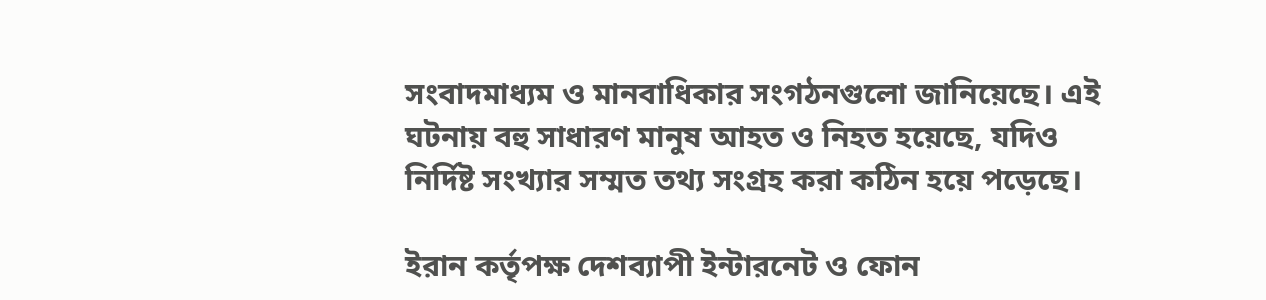সংবাদমাধ্যম ও মানবাধিকার সংগঠনগুলো জানিয়েছে। এই ঘটনায় বহু সাধারণ মানুষ আহত ও নিহত হয়েছে, যদিও নির্দিষ্ট সংখ্যার সম্মত তথ্য সংগ্রহ করা কঠিন হয়ে পড়েছে।

ইরান কর্তৃপক্ষ দেশব্যাপী ইন্টারনেট ও ফোন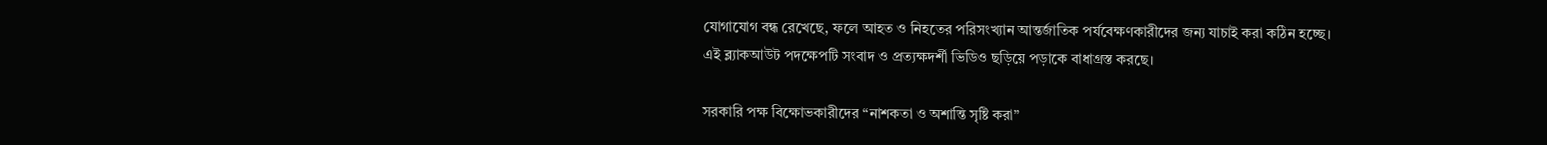যোগাযোগ বন্ধ রেখেছে, ফলে আহত ও নিহতের পরিসংখ্যান আন্তর্জাতিক পর্যবেক্ষণকারীদের জন্য যাচাই করা কঠিন হচ্ছে। এই ব্ল্যাকআউট পদক্ষেপটি সংবাদ ও প্রত্যক্ষদর্শী ভিডিও ছড়িয়ে পড়াকে বাধাগ্রস্ত করছে।

সরকারি পক্ষ বিক্ষোভকারীদের “নাশকতা ও অশান্তি সৃষ্টি করা”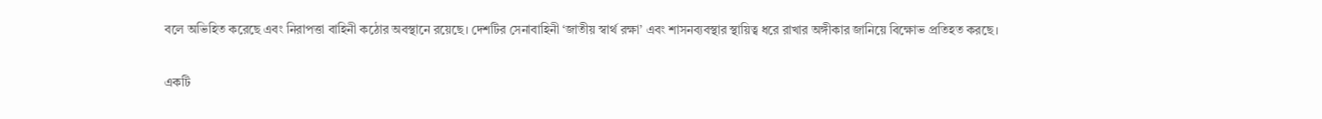বলে অভিহিত করেছে এবং নিরাপত্তা বাহিনী কঠোর অবস্থানে রয়েছে। দেশটির সেনাবাহিনী ‘জাতীয় স্বার্থ রক্ষা’ এবং শাসনব্যবস্থার স্থায়িত্ব ধরে রাখার অঙ্গীকার জানিয়ে বিক্ষোভ প্রতিহত করছে।

একটি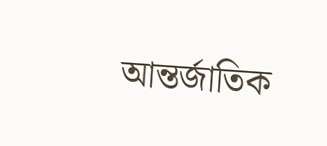আন্তর্জাতিক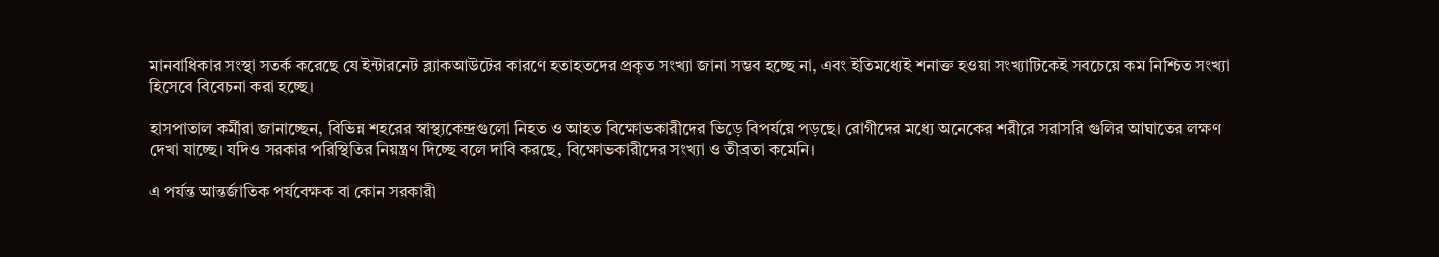মানবাধিকার সংস্থা সতর্ক করেছে যে ইন্টারনেট ব্ল্যাকআউটের কারণে হতাহতদের প্রকৃত সংখ্যা জানা সম্ভব হচ্ছে না, এবং ইতিমধ্যেই শনাক্ত হওয়া সংখ্যাটিকেই সবচেয়ে কম নিশ্চিত সংখ্যা হিসেবে বিবেচনা করা হচ্ছে।

হাসপাতাল কর্মীরা জানাচ্ছেন, বিভিন্ন শহরের স্বাস্থ্যকেন্দ্রগুলো নিহত ও আহত বিক্ষোভকারীদের ভিড়ে বিপর্যয়ে পড়ছে। রোগীদের মধ্যে অনেকের শরীরে সরাসরি গুলির আঘাতের লক্ষণ দেখা যাচ্ছে। যদিও সরকার পরিস্থিতির নিয়ন্ত্রণ দিচ্ছে বলে দাবি করছে, বিক্ষোভকারীদের সংখ্যা ও তীব্রতা কমেনি।

এ পর্যন্ত আন্তর্জাতিক পর্যবেক্ষক বা কোন সরকারী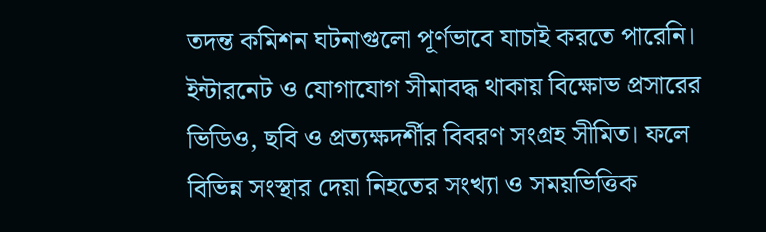তদন্ত কমিশন ঘটনাগুলো পূর্ণভাবে যাচাই করতে পারেনি। ইন্টারনেট ও যোগাযোগ সীমাবদ্ধ থাকায় বিক্ষোভ প্রসারের ভিডিও, ছবি ও প্রত্যক্ষদর্শীর বিবরণ সংগ্রহ সীমিত। ফলে বিভিন্ন সংস্থার দেয়া নিহতের সংখ্যা ও সময়ভিত্তিক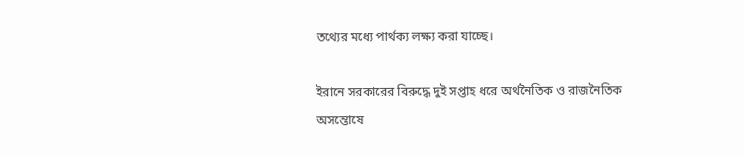তথ্যের মধ্যে পার্থক্য লক্ষ্য করা যাচ্ছে।

ইরানে সরকারের বিরুদ্ধে দুই সপ্তাহ ধরে অর্থনৈতিক ও রাজনৈতিক অসন্তোষে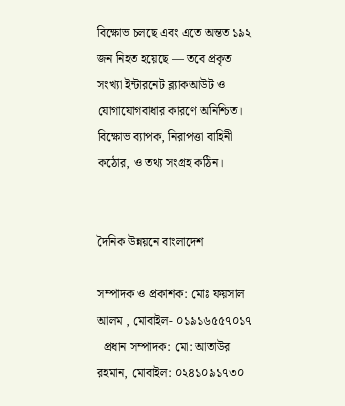বিক্ষোভ চলছে এবং এতে অন্তত ১৯২ জন নিহত হয়েছে — তবে প্রকৃত সংখ্যা ইন্টারনেট ব্ল্যাকআউট ও যোগাযোগবাধার কারণে অনিশ্চিত। বিক্ষোভ ব্যাপক, নিরাপত্তা বাহিনী কঠোর, ও তথ্য সংগ্রহ কঠিন।


দৈনিক উন্নয়নে বাংলাদেশ

সম্পাদক ও প্রকাশক: মোঃ ফয়সাল আলম , মোবাইল- ০১৯১৬৫৫৭০১৭
  প্রধান সম্পাদক: মো: আতাউর রহমান, মোবাইল: ০২৪১০৯১৭৩০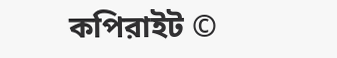কপিরাইট ©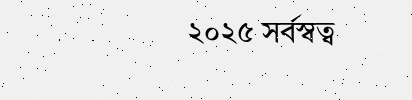২০২৫ সর্বস্বত্ব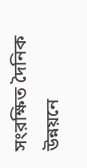সংরক্ষিত দৈনিক উন্নয়নে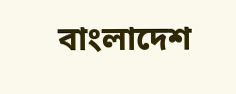বাংলাদেশ